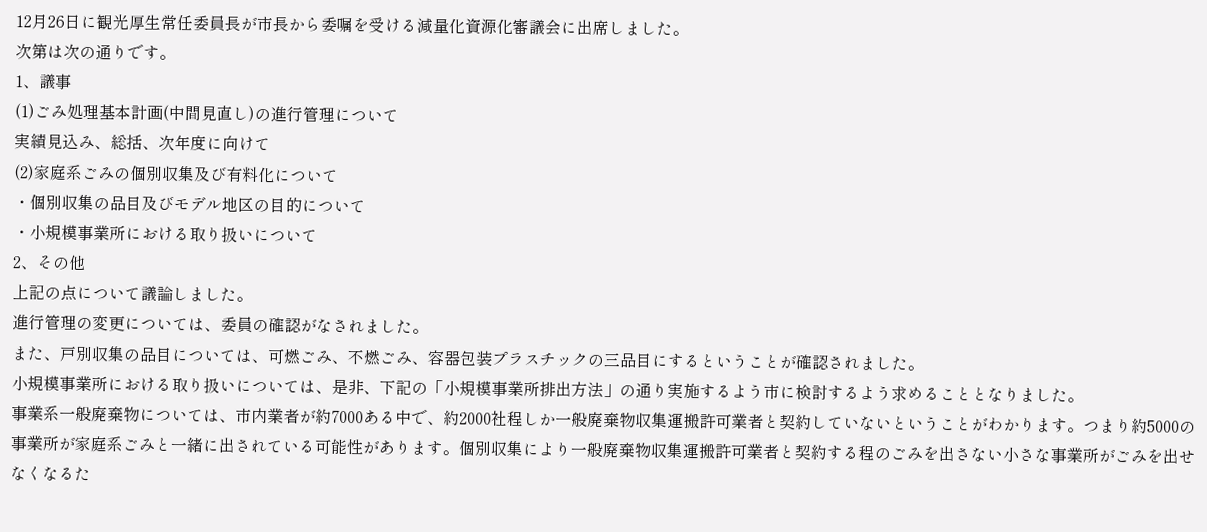12月26日に観光厚生常任委員長が市長から委嘱を受ける減量化資源化審議会に出席しました。
次第は次の通りです。
1、議事
(1)ごみ処理基本計画(中間見直し)の進行管理について
実績見込み、総括、次年度に向けて
(2)家庭系ごみの個別収集及び有料化について
・個別収集の品目及びモデル地区の目的について
・小規模事業所における取り扱いについて
2、その他
上記の点について議論しました。
進行管理の変更については、委員の確認がなされました。
また、戸別収集の品目については、可燃ごみ、不燃ごみ、容器包装プラスチックの三品目にするということが確認されました。
小規模事業所における取り扱いについては、是非、下記の「小規模事業所排出方法」の通り実施するよう市に検討するよう求めることとなりました。
事業系一般廃棄物については、市内業者が約7000ある中で、約2000社程しか一般廃棄物収集運搬許可業者と契約していないということがわかります。つまり約5000の事業所が家庭系ごみと一緒に出されている可能性があります。個別収集により一般廃棄物収集運搬許可業者と契約する程のごみを出さない小さな事業所がごみを出せなくなるた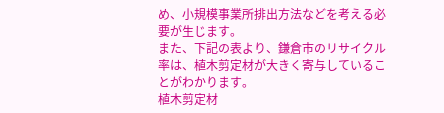め、小規模事業所排出方法などを考える必要が生じます。
また、下記の表より、鎌倉市のリサイクル率は、植木剪定材が大きく寄与していることがわかります。
植木剪定材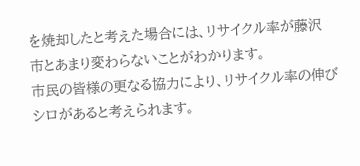を焼却したと考えた場合には、リサイクル率が藤沢市とあまり変わらないことがわかります。
市民の皆様の更なる協力により、リサイクル率の伸びシロがあると考えられます。